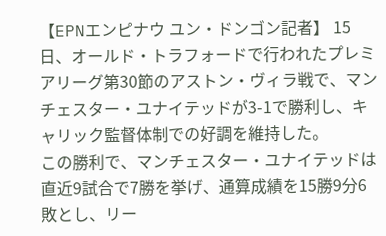【EPNエンピナウ ユン・ドンゴン記者】 15日、オールド・トラフォードで行われたプレミアリーグ第30節のアストン・ヴィラ戦で、マンチェスター・ユナイテッドが3-1で勝利し、キャリック監督体制での好調を維持した。
この勝利で、マンチェスター・ユナイテッドは直近9試合で7勝を挙げ、通算成績を15勝9分6敗とし、リー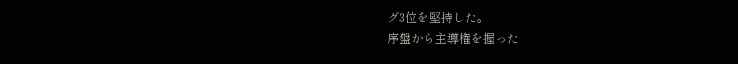グ3位を堅持した。
序盤から主導権を握った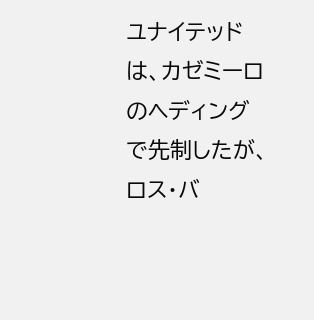ユナイテッドは、カゼミーロのヘディングで先制したが、ロス・バ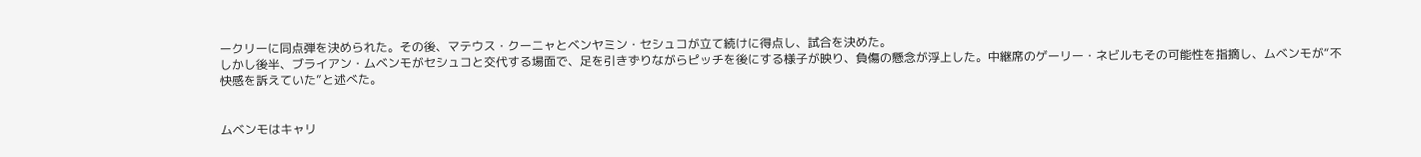ークリーに同点弾を決められた。その後、マテウス・クーニャとベンヤミン・セシュコが立て続けに得点し、試合を決めた。
しかし後半、ブライアン・ムベンモがセシュコと交代する場面で、足を引きずりながらピッチを後にする様子が映り、負傷の懸念が浮上した。中継席のゲーリー・ネビルもその可能性を指摘し、ムベンモが“不快感を訴えていた”と述べた。


ムベンモはキャリ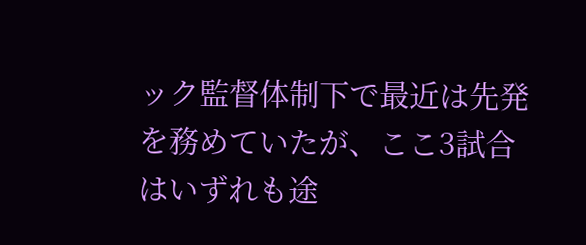ック監督体制下で最近は先発を務めていたが、ここ3試合はいずれも途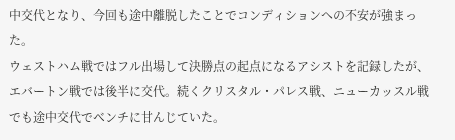中交代となり、今回も途中離脱したことでコンディションへの不安が強まった。
ウェストハム戦ではフル出場して決勝点の起点になるアシストを記録したが、エバートン戦では後半に交代。続くクリスタル・パレス戦、ニューカッスル戦でも途中交代でベンチに甘んじていた。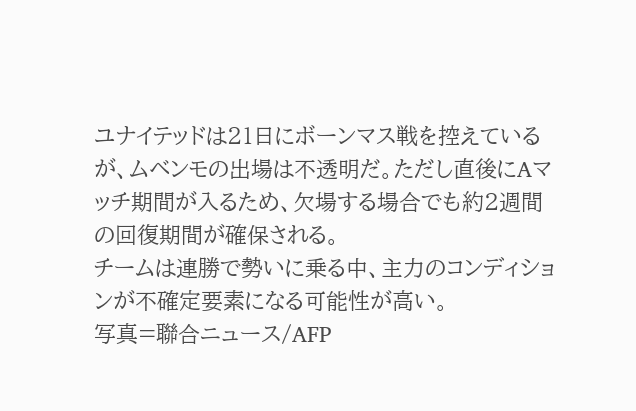ユナイテッドは21日にボーンマス戦を控えているが、ムベンモの出場は不透明だ。ただし直後にAマッチ期間が入るため、欠場する場合でも約2週間の回復期間が確保される。
チームは連勝で勢いに乗る中、主力のコンディションが不確定要素になる可能性が高い。
写真=聯合ニュース/AFP